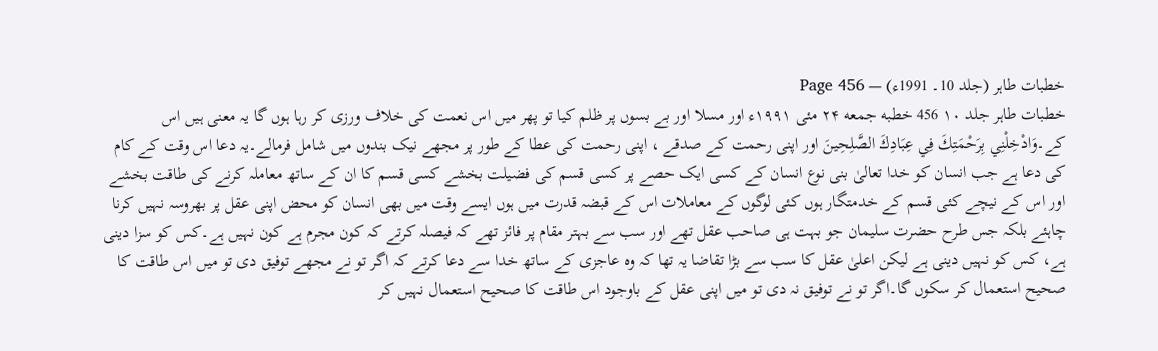خطبات طاہر (جلد 10۔ 1991ء) — Page 456
خطبات طاہر جلد ۱۰ 456 خطبه جمعه ۲۴ مئی ۱۹۹۱ء اور مسلا اور بے بسوں پر ظلم کیا تو پھر میں اس نعمت کی خلاف ورزی کر رہا ہوں گا یہ معنی ہیں اس کے۔وَادْخِلْنِي بِرَحْمَتِكَ فِي عِبَادِكَ الصَّلِحِينَ اور اپنی رحمت کے صدقے ، اپنی رحمت کی عطا کے طور پر مجھے نیک بندوں میں شامل فرمالے۔یہ دعا اس وقت کے کام کی دعا ہے جب انسان کو خدا تعالیٰ بنی نوع انسان کے کسی ایک حصے پر کسی قسم کی فضیلت بخشے کسی قسم کا ان کے ساتھ معاملہ کرنے کی طاقت بخشے اور اس کے نیچے کئی قسم کے خدمتگار ہوں کئی لوگوں کے معاملات اس کے قبضہ قدرت میں ہوں ایسے وقت میں بھی انسان کو محض اپنی عقل پر بھروسہ نہیں کرنا چاہئے بلکہ جس طرح حضرت سلیمان جو بہت ہی صاحب عقل تھے اور سب سے بہتر مقام پر فائز تھے کہ فیصلہ کرتے کہ کون مجرم ہے کون نہیں ہے۔کس کو سزا دینی ہے، کس کو نہیں دینی ہے لیکن اعلیٰ عقل کا سب سے بڑا تقاضا یہ تھا کہ وہ عاجزی کے ساتھ خدا سے دعا کرتے کہ اگر تو نے مجھے توفیق دی تو میں اس طاقت کا صحیح استعمال کر سکوں گا۔اگر تو نے توفیق نہ دی تو میں اپنی عقل کے باوجود اس طاقت کا صحیح استعمال نہیں کر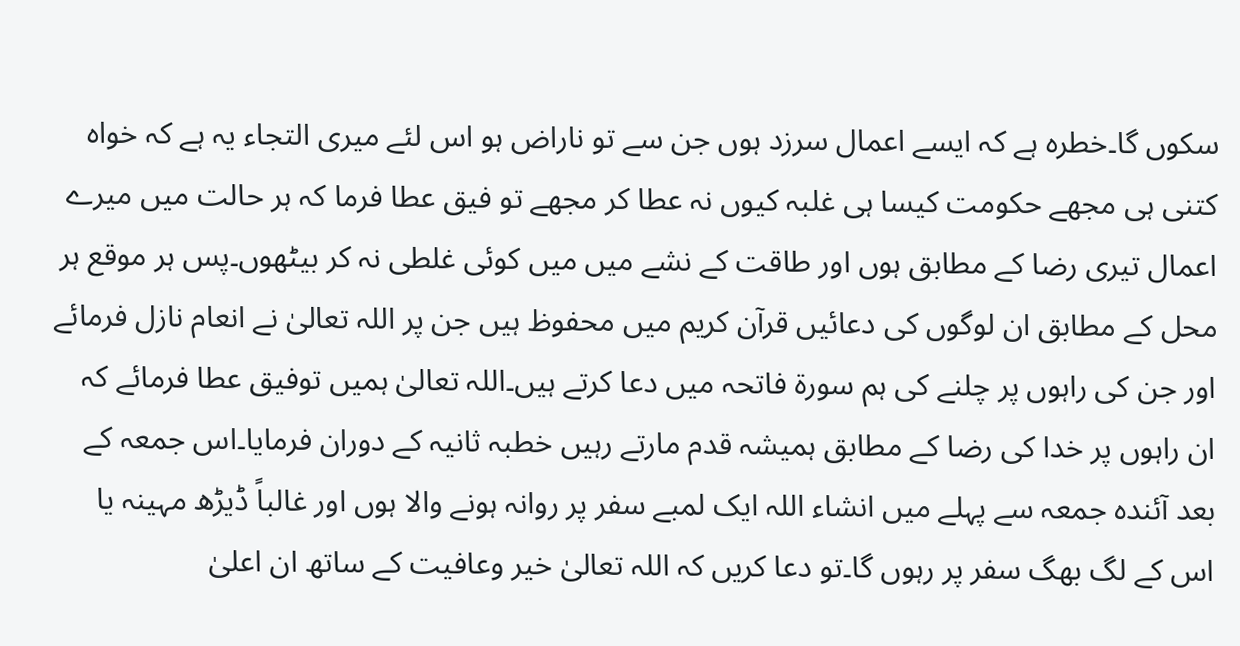سکوں گا۔خطرہ ہے کہ ایسے اعمال سرزد ہوں جن سے تو ناراض ہو اس لئے میری التجاء یہ ہے کہ خواہ کتنی ہی مجھے حکومت کیسا ہی غلبہ کیوں نہ عطا کر مجھے تو فیق عطا فرما کہ ہر حالت میں میرے اعمال تیری رضا کے مطابق ہوں اور طاقت کے نشے میں میں کوئی غلطی نہ کر بیٹھوں۔پس ہر موقع ہر محل کے مطابق ان لوگوں کی دعائیں قرآن کریم میں محفوظ ہیں جن پر اللہ تعالیٰ نے انعام نازل فرمائے اور جن کی راہوں پر چلنے کی ہم سورۃ فاتحہ میں دعا کرتے ہیں۔اللہ تعالیٰ ہمیں توفیق عطا فرمائے کہ ان راہوں پر خدا کی رضا کے مطابق ہمیشہ قدم مارتے رہیں خطبہ ثانیہ کے دوران فرمایا۔اس جمعہ کے بعد آئندہ جمعہ سے پہلے میں انشاء اللہ ایک لمبے سفر پر روانہ ہونے والا ہوں اور غالباً ڈیڑھ مہینہ یا اس کے لگ بھگ سفر پر رہوں گا۔تو دعا کریں کہ اللہ تعالیٰ خیر وعافیت کے ساتھ ان اعلیٰ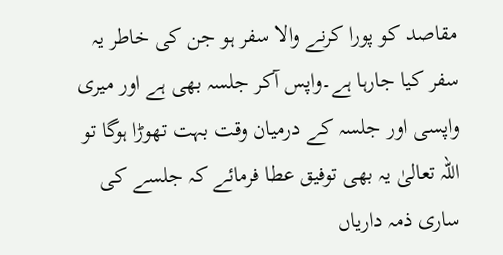مقاصد کو پورا کرنے والا سفر ہو جن کی خاطر یہ سفر کیا جارہا ہے۔واپس آکر جلسہ بھی ہے اور میری واپسی اور جلسہ کے درمیان وقت بہت تھوڑا ہوگا تو اللہ تعالیٰ یہ بھی توفیق عطا فرمائے کہ جلسے کی ساری ذمہ داریاں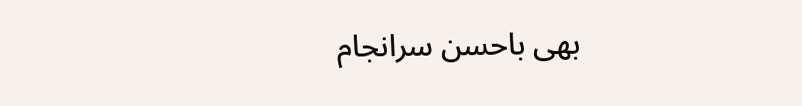بھی باحسن سرانجام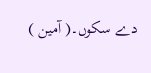دے سکوں۔( آمین )